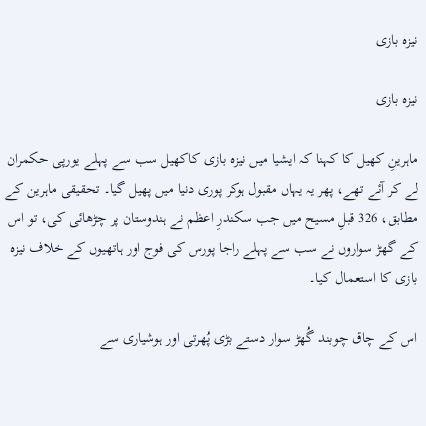نیزہ بازی

نیزہ بازی

ماہرینِ کھیل کا کہنا کہ ایشیا میں نیزہ بازی کاکھیل سب سے پہلے یورپی حکمران لے کر آئے تھے، پھر یہ یہاں مقبول ہوکر پوری دنیا میں پھیل گیا۔ تحقیقی ماہرین کے مطابق، 326 قبلِ مسیح میں جب سکندرِ اعظم نے ہندوستان پر چڑھائی کی، تو اس کے گھڑ سواروں نے سب سے پہلے راجا پورس کی فوج اور ہاتھیوں کے خلاف نیزہ بازی کا استعمال کیا۔

اس کے چاق چوبند گُھڑ سوار دستے بڑی پُھرتی اور ہوشیاری سے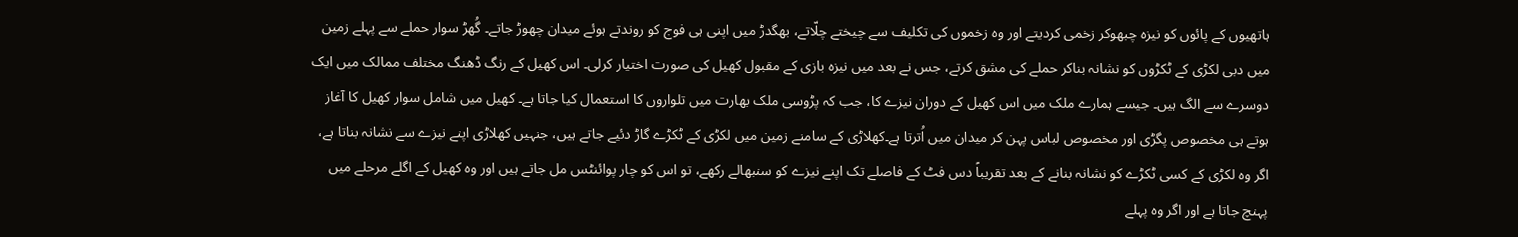ہاتھیوں کے پائوں کو نیزہ چبھوکر زخمی کردیتے اور وہ زخموں کی تکلیف سے چیختے چلّاتے، بھگدڑ میں اپنی ہی فوج کو روندتے ہوئے میدان چھوڑ جاتے۔ گُھڑ سوار حملے سے پہلے زمین میں دبی لکڑی کے ٹکڑوں کو نشانہ بناکر حملے کی مشق کرتے، جس نے بعد میں نیزہ بازی کے مقبول کھیل کی صورت اختیار کرلی۔ اس کھیل کے رنگ ڈھنگ مختلف ممالک میں ایک دوسرے سے الگ ہیں۔ جیسے ہمارے ملک میں اس کھیل کے دوران نیزے کا، جب کہ پڑوسی ملک بھارت میں تلواروں کا استعمال کیا جاتا ہے۔ کھیل میں شامل سوار کھیل کا آغاز ہوتے ہی مخصوص پگڑی اور مخصوص لباس پہن کر میدان میں اُترتا ہے۔کھلاڑی کے سامنے زمین میں لکڑی کے ٹکڑے گاڑ دئیے جاتے ہیں، جنہیں کھلاڑی اپنے نیزے سے نشانہ بناتا ہے، اگر وہ لکڑی کے کسی ٹکڑے کو نشانہ بنانے کے بعد تقریباً دس فٹ کے فاصلے تک اپنے نیزے کو سنبھالے رکھے، تو اس کو چار پوائنٹس مل جاتے ہیں اور وہ کھیل کے اگلے مرحلے میں پہنچ جاتا ہے اور اگر وہ پہلے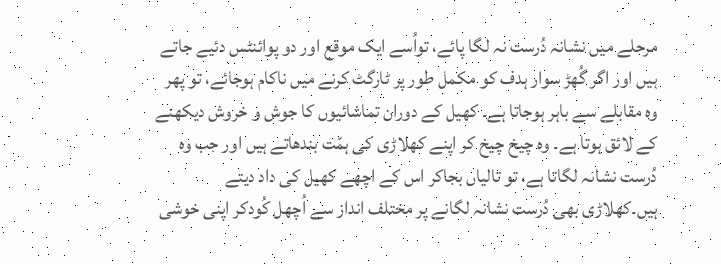مرحلے میں نشانہ دُرست نہ لگا پائے، تواُسے ایک موقع اور دو پوائنٹس دئیے جاتے ہیں اور اگر گُھڑ سوار ہدف کو مکمل طور پر ٹارگٹ کرنے میں ناکام ہوجائے، تو پھر وہ مقابلے سے باہر ہوجاتا ہے۔ کھیل کے دوران تماشائیوں کا جوش و خروش دیکھنے کے لائق ہوتا ہے۔ وہ چیخ چیخ کر اپنے کھلاڑی کی ہمّت بندھاتے ہیں اور جب وہ دُرست نشانہ لگاتا ہے، تو تالیاں بجاکر اس کے اچھے کھیل کی داد دیتے ہیں۔کھلاڑی بھی دُرست نشانہ لگانے پر مختلف انداز سے اُچھل کُودکر اپنی خوشی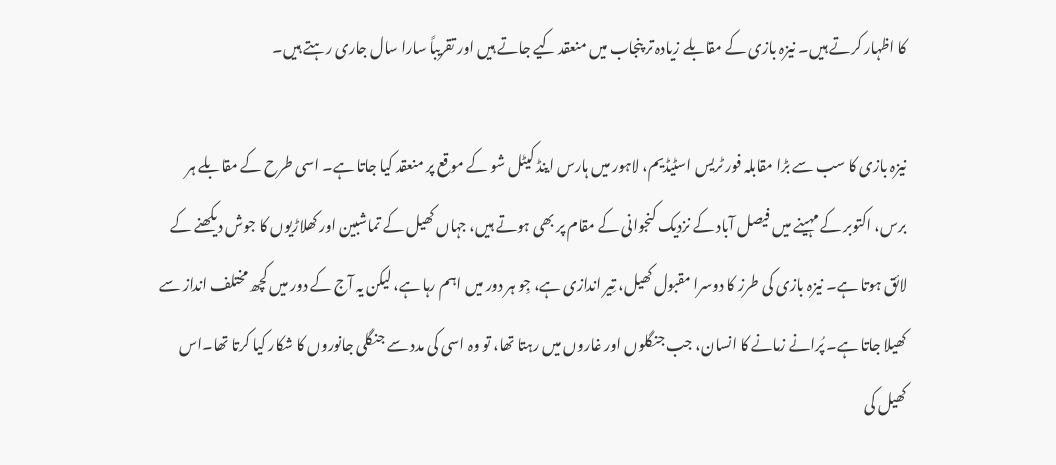کا اظہار کرتے ہیں۔ نیزہ بازی کے مقابلے زیادہ تر پنجاب میں منعقد کیے جاتے ہیں اور تقریباً سارا سال جاری رہتے ہیں۔

نیزہ بازی کا سب سے بڑا مقابلہ فور ٹریس اسٹیڈیم، لاہور میں ہارس اینڈ کیٹل شو کے موقع پر منعقد کیا جاتا ہے۔ اسی طرح کے مقابلے ہر برس، اکتوبر کے مہینے میں فیصل آباد کے نزدیک کنجوانی کے مقام پر بھی ہوتے ہیں، جہاں کھیل کے تماشبین اور کھلاڑیوں کا جوش دیکھنے کے لائق ہوتا ہے۔ نیزہ بازی کی طرز کا دوسرا مقبول کھیل، تِیر اندازی ہے، جِو ہر دور میں اہم رہا ہے، لیکن یہ آج کے دور میں کچھ مختلف انداز سے کھیلا جاتا ہے۔ پُرانے زمانے کا انسان، جب جنگلوں اور غاروں میں رہتا تھا، تو وہ اسی کی مدد سے جنگلی جانوروں کا شکار کیا کرتا تھا۔اس کھیل کی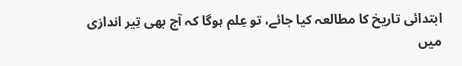ابتدائی تاریخ کا مطالعہ کیا جائے، تو عِلم ہوگا کہ آج بھی تِیر اندازی میں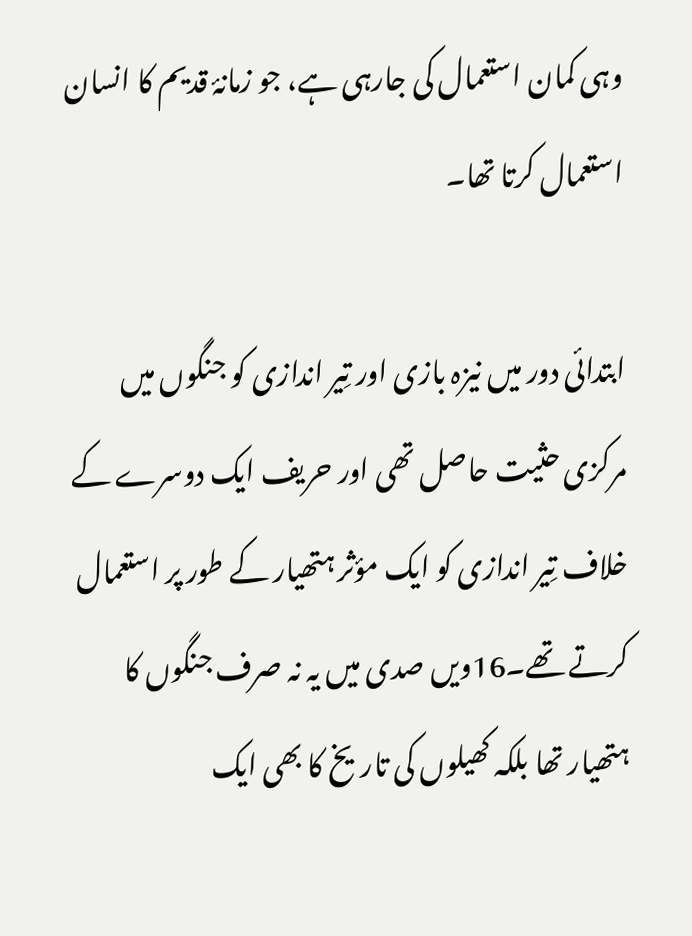وہی کمان استعمال کی جارہی ہے، جو زمانۂ قدیم کا انسان استعمال کرتا تھا۔

ابتدائی دور میں نیزہ بازی اور تِیر اندازی کو جنگوں میں مرکزی حثیت حاصل تھی اور حریف ایک دوسرے کے خلاف تِیر اندازی کو ایک مؤثر ہتھیار کے طور پر استعمال کرتے تھے۔16ویں صدی میں یہ نہ صرف جنگوں کا ہتھیار تھا بلکہ کھیلوں کی تاریخ کا بھی ایک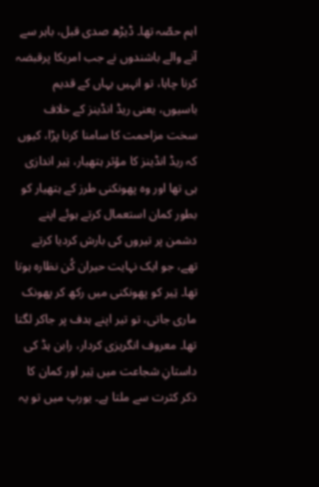اہم حصّہ تھا۔ ڈیڑھ صدی قبل، باہر سے آنے والے باشندوں نے جب امریکا پرقبضہ کرنا چاہا، تو انہیں یہاں کے قدیم باسیوں، یعنی ریڈ انڈینز کے خلاف سخت مزاحمت کا سامنا کرنا پڑا، کیوں کہ ریڈ انڈینز کا مؤثر ہتھیار، تِیر اندازی ہی تھا اور وہ پھونکنی طرز کے ہتھیار کو بطور کمان استعمال کرتے ہوئے اپنے دشمن پر تیروں کی بارش کردیا کرتے تھے، جو ایک نہایت حیران کُن نظارہ ہوتا تھا۔ تِیر کو پھونکنی میں رکھ کر پھونک ماری جاتی، تو تیر اپنے ہدف پر جاکر لگتا تھا۔ معروف انگریزی کردار، رابن ہڈ کی داستانِ شجاعت میں تِیر اور کمان کا ذکر کثرت سے ملتا ہے۔ یورپ میں تو یہ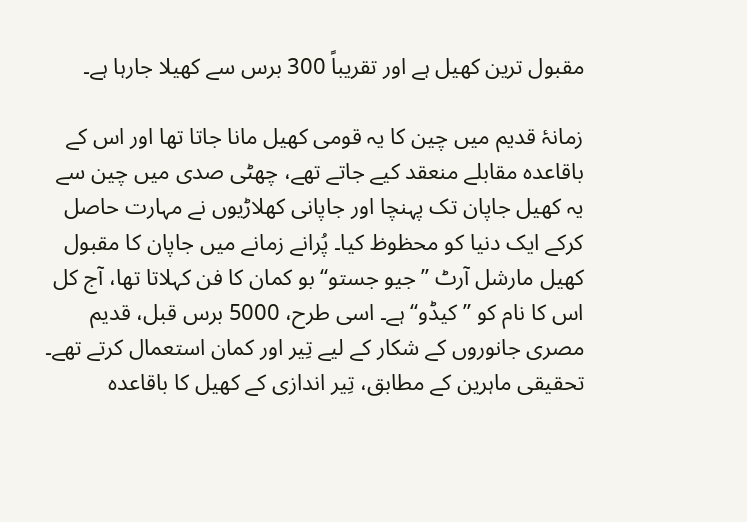مقبول ترین کھیل ہے اور تقریباً 300 برس سے کھیلا جارہا ہے۔

زمانۂ قدیم میں چین کا یہ قومی کھیل مانا جاتا تھا اور اس کے باقاعدہ مقابلے منعقد کیے جاتے تھے، چھٹی صدی میں چین سے یہ کھیل جاپان تک پہنچا اور جاپانی کھلاڑیوں نے مہارت حاصل کرکے ایک دنیا کو محظوظ کیا۔ پُرانے زمانے میں جاپان کا مقبول کھیل مارشل آرٹ ’’جیو جستو‘‘ بو کمان کا فن کہلاتا تھا، آج کل اس کا نام کو ’’کیڈو‘‘ ہے۔ اسی طرح، 5000 برس قبل، قدیم مصری جانوروں کے شکار کے لیے تِیر اور کمان استعمال کرتے تھے۔ تحقیقی ماہرین کے مطابق، تِیر اندازی کے کھیل کا باقاعدہ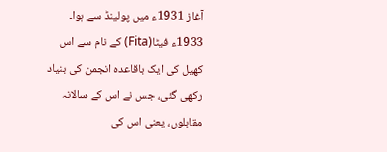آغاز 1931ء میں پولینڈ سے ہوا۔ 1933ء فیٹا(Fita) کے نام سے اس کھیل کی ایک باقاعدہ انجمن کی بنیاد رکھی گئی، جس نے اس کے سالانہ مقابلوں، یعنی اس کی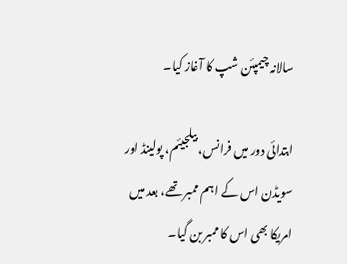سالانہ چیمپئن شپ کا آغاز کیا۔

ابتدائی دور میں فرانس، بیلجیئم، پولینڈ اور سویڈن اس کے اہم ممبر تھے، بعد میں امریکا بھی اس کا ممبر بن گیا۔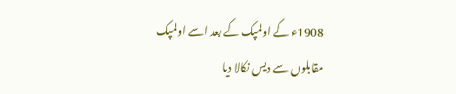1908ء کے اولمپک کے بعد اسے اولمپک مقابلوں سے دیس نکالا دیا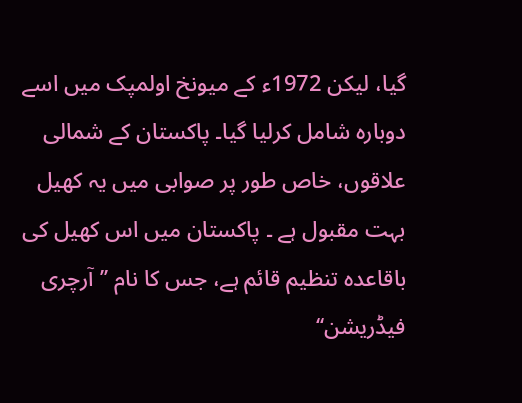گیا، لیکن 1972ء کے میونخ اولمپک میں اسے دوبارہ شامل کرلیا گیا۔ پاکستان کے شمالی علاقوں، خاص طور پر صوابی میں یہ کھیل بہت مقبول ہے ۔ پاکستان میں اس کھیل کی باقاعدہ تنظیم قائم ہے، جس کا نام ’’آرچری فیڈریشن‘‘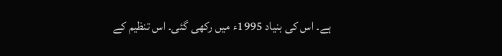ہے۔ اس کی بنیاد 1995ء میں رکھی گئی۔ اس تنظیم کے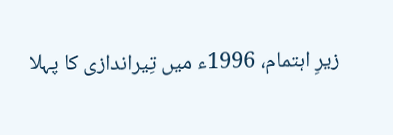زیرِ اہتمام، 1996ء میں تِیراندازی کا پہلا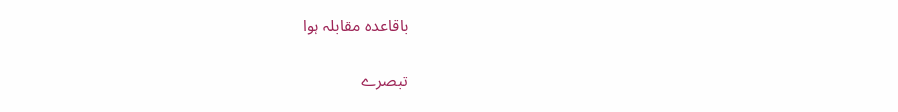باقاعدہ مقابلہ ہوا

تبصرے